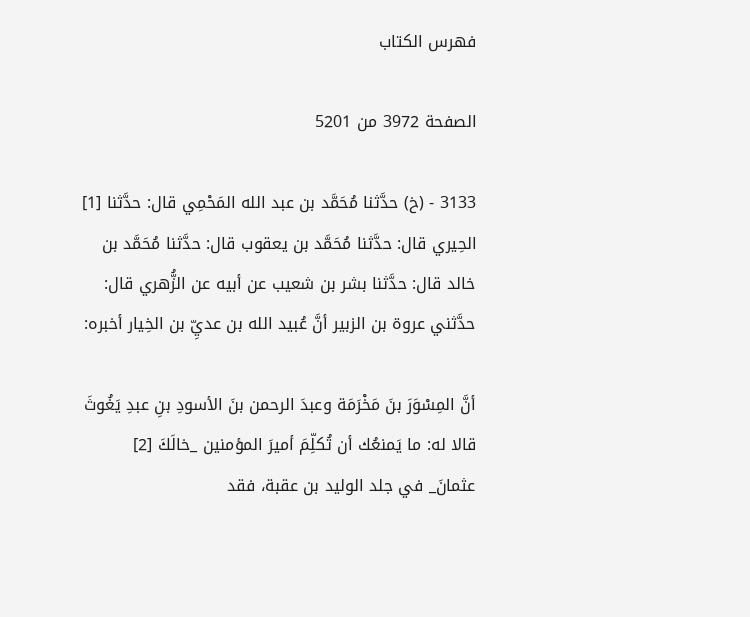فهرس الكتاب

الصفحة 3972 من 5201

3133 - (خ) حدَّثنا مُحَمَّد بن عبد الله المَحْمِي قال: حدَّثنا [1] الحِيري قال: حدَّثنا مُحَمَّد بن يعقوب قال: حدَّثنا مُحَمَّد بن خالد قال: حدَّثنا بشر بن شعيب عن أبيه عن الزُّهري قال: حدَّثني عروة بن الزبير أنَّ عُبيد الله بن عديِّ بن الخِيار أخبره:

أنَّ المِسْوَرَ بنَ مَخْرَمَة وعبدَ الرحمن بنَ الأسودِ بنِ عبدِ يَغُوثَ قالا له: ما يَمنعُك أن تُكلِّمَ أميرَ المؤمنين _خالَكَ [2] عثمانَ_ في جلد الوليد بن عقبة، فقد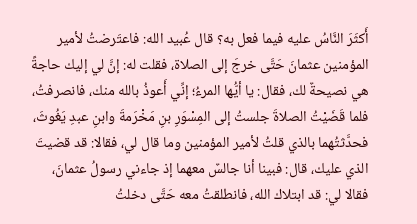أَكثَرَ النَّاسُ عليه فيما فعل به؟ قال عُبيد الله: فاعتَرضتُ لأمير المؤمنين عثمانَ حَتَّى خرجَ إلى الصلاة، فقلت له: إنَّ لي إليك حاجةً هي نصيحةٌ لك، فقال: يا أيُّها المرءُ؛ إنِّي أَعوذُ بالله منك، فانصرفتُ، فلما قَضَيْتُ الصلاةَ جلستُ إلى المِسْوَرِ بنِ مَخْرَمةَ وابنِ عبدِ يَغُوثَ، فحدَّثتُهما بالذي قلتُ لأمير المؤمنين وما قال لي، فقالا: قد قضيتَ الذي عليك، قال: فبينا أنا جالسٌ معهما إذ جاءني رسولُ عثمانَ، فقالا لي: قد ابتلاك الله، فانطلقتُ معه حَتَّى دخلتُ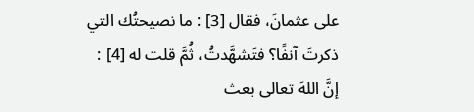على عثمانَ، فقال [3] : ما نصيحتُك التي ذكرتَ آنفًا؟ فتَشهَّدتُ، ثُمَّ قلت له [4] : إنَّ اللهَ تعالى بعث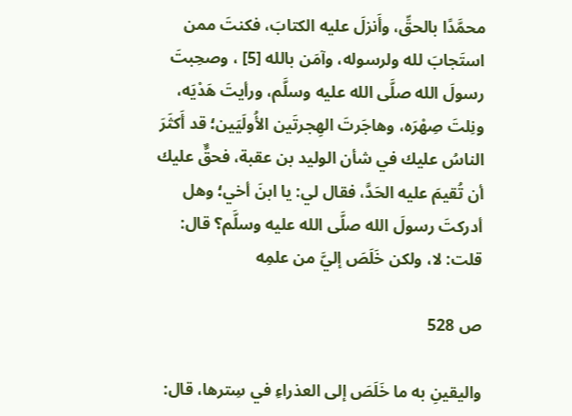محمَّدًا بالحقِّ، وأَنزلَ عليه الكتابَ، فكنتَ ممن استَجابَ لله ولرسوله، وآمَن بالله [5] ، وصحِبتَ رسولَ الله صلَّى الله عليه وسلَّم، ورأيتَ هَدْيَه، ونِلتَ صِهْرَه، وهاجَرتَ الهِجرتَين الأُولَيَين؛ قد أَكثَرَ الناسُ عليك في شأن الوليد بن عقبة، فحقٌّ عليك أن تُقيمَ عليه الحَدَّ، فقال لي: يا ابنَ أخي؛ وهل أدركتَ رسولَ الله صلَّى الله عليه وسلَّم؟ قال: قلت: لا، ولكن خَلَصَ إليَّ من علمِه

ص 528

واليقينِ به ما خَلَصَ إلى العذراءِ في سِترها، قال: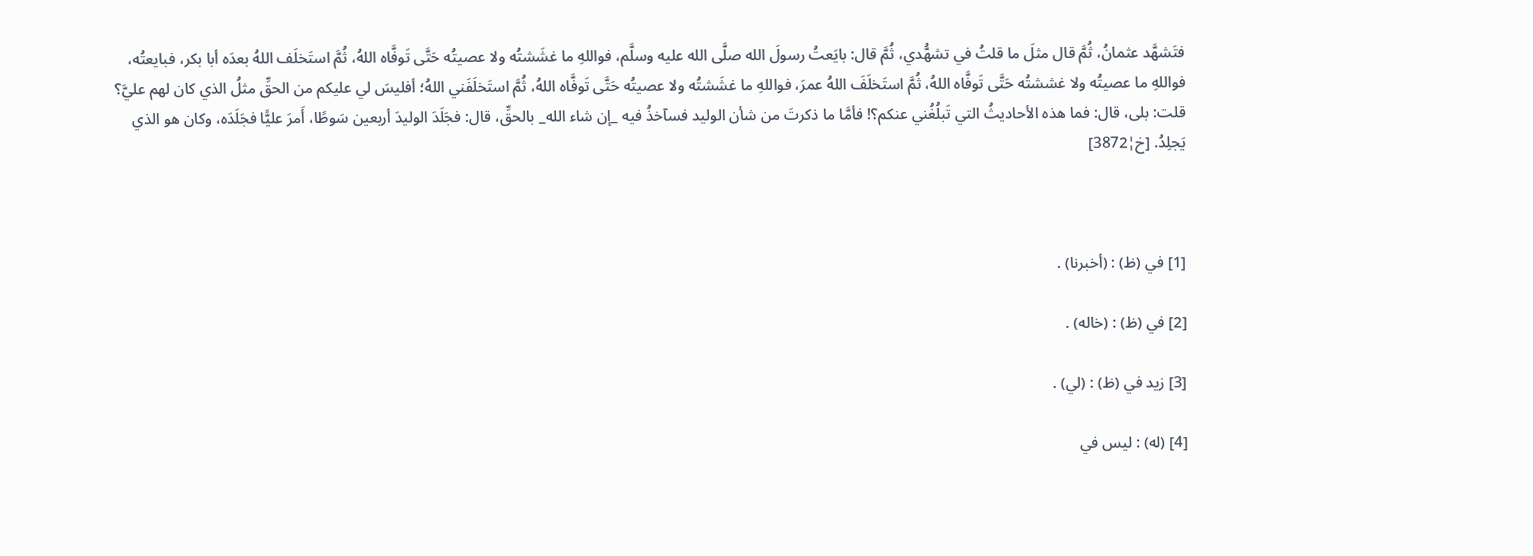فتَشهَّد عثمانُ، ثُمَّ قال مثلَ ما قلتُ في تشهُّدي، ثُمَّ قال: بايَعتُ رسولَ الله صلَّى الله عليه وسلَّم، فواللهِ ما غشَشتُه ولا عصيتُه حَتَّى تَوفَّاه اللهُ، ثُمَّ استَخلَف اللهُ بعدَه أبا بكر، فبايعتُه، فواللهِ ما عصيتُه ولا غششتُه حَتَّى تَوفَّاه اللهُ، ثُمَّ استَخلَفَ اللهُ عمرَ، فواللهِ ما غشَشتُه ولا عصيتُه حَتَّى تَوفَّاه اللهُ، ثُمَّ استَخلَفَني اللهُ؛ أفليسَ لي عليكم من الحقِّ مثلُ الذي كان لهم عليَّ؟ قلت: بلى، قال: فما هذه الأحاديثُ التي تَبلُغُني عنكم؟! فأمَّا ما ذكرتَ من شأن الوليد فسآخذُ فيه _إن شاء الله_ بالحقِّ، قال: فجَلَدَ الوليدَ أربعين سَوطًا، أَمرَ عليًّا فجَلَدَه، وكان هو الذي يَجلِدُ. [خ¦3872]



[1] في (ظ) : (أخبرنا) .

[2] في (ظ) : (خاله) .

[3] زيد في (ظ) : (لي) .

[4] (له) : ليس في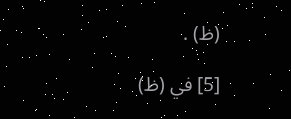(ظ) .

[5] في (ظ)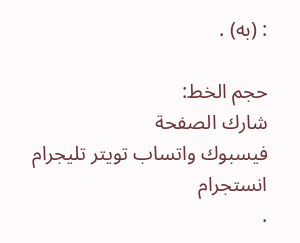: (به) .

حجم الخط:
شارك الصفحة
فيسبوك واتساب تويتر تليجرام انستجرام
.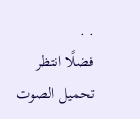. .
فضلًا انتظر تحميل الصوت